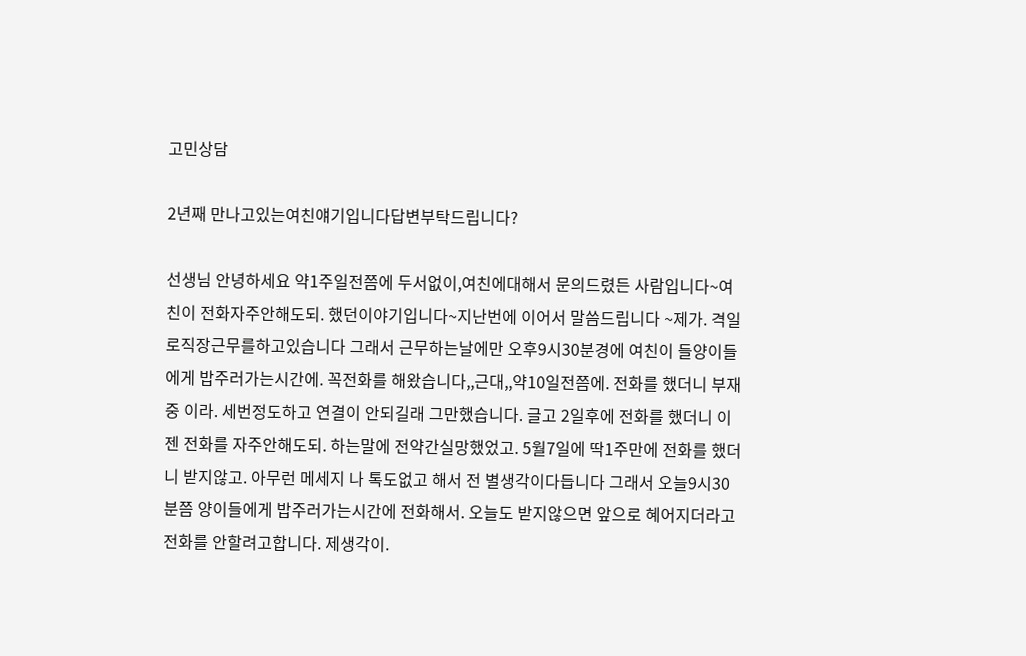고민상담

2년째 만나고있는여친얘기입니다답변부탁드립니다?

선생님 안녕하세요 약1주일전쯤에 두서없이,여친에대해서 문의드렸든 사람입니다~여친이 전화자주안해도되. 했던이야기입니다~지난번에 이어서 말씀드립니다 ~제가. 격일로직장근무를하고있습니다 그래서 근무하는날에만 오후9시30분경에 여친이 들양이들에게 밥주러가는시간에. 꼭전화를 해왔습니다,,근대,,약10일전쯤에. 전화를 했더니 부재중 이라. 세번정도하고 연결이 안되길래 그만했습니다. 글고 2일후에 전화를 했더니 이젠 전화를 자주안해도되. 하는말에 전약간실망했었고. 5월7일에 딱1주만에 전화를 했더니 받지않고. 아무런 메세지 나 톡도없고 해서 전 별생각이다듭니다 그래서 오늘9시30분쯤 양이들에게 밥주러가는시간에 전화해서. 오늘도 받지않으면 앞으로 혜어지더라고 전화를 안할려고합니다. 제생각이.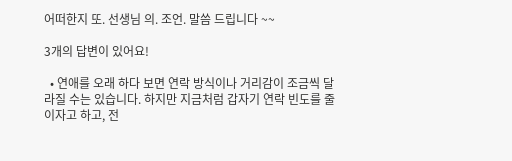어떠한지 또. 선생님 의. 조언. 말씀 드립니다 ~~

3개의 답변이 있어요!

  • 연애를 오래 하다 보면 연락 방식이나 거리감이 조금씩 달라질 수는 있습니다. 하지만 지금처럼 갑자기 연락 빈도를 줄이자고 하고, 전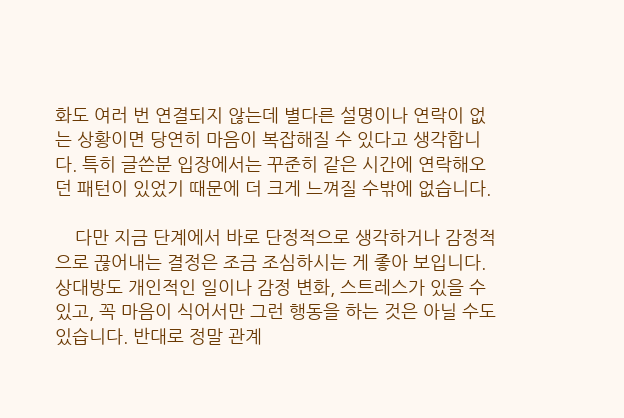화도 여러 번 연결되지 않는데 별다른 설명이나 연락이 없는 상황이면 당연히 마음이 복잡해질 수 있다고 생각합니다. 특히 글쓴분 입장에서는 꾸준히 같은 시간에 연락해오던 패턴이 있었기 때문에 더 크게 느껴질 수밖에 없습니다.

    다만 지금 단계에서 바로 단정적으로 생각하거나 감정적으로 끊어내는 결정은 조금 조심하시는 게 좋아 보입니다. 상대방도 개인적인 일이나 감정 변화, 스트레스가 있을 수 있고, 꼭 마음이 식어서만 그런 행동을 하는 것은 아닐 수도 있습니다. 반대로 정말 관계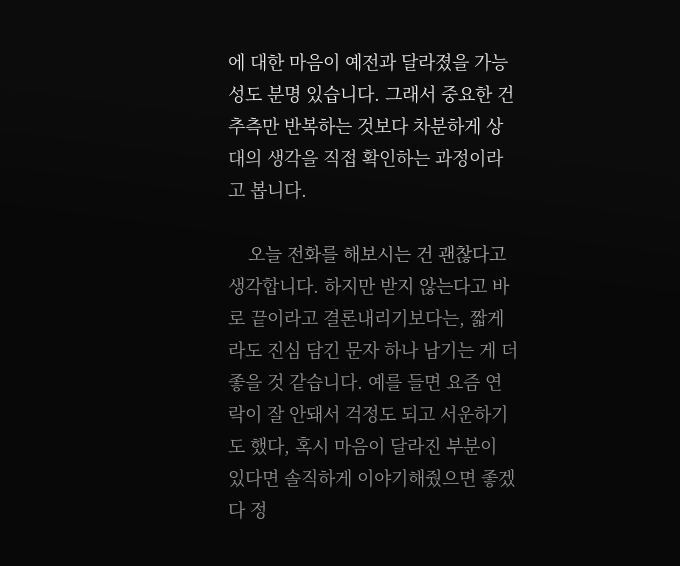에 대한 마음이 예전과 달라졌을 가능성도 분명 있습니다. 그래서 중요한 건 추측만 반복하는 것보다 차분하게 상대의 생각을 직접 확인하는 과정이라고 봅니다.

    오늘 전화를 해보시는 건 괜찮다고 생각합니다. 하지만 받지 않는다고 바로 끝이라고 결론내리기보다는, 짧게라도 진심 담긴 문자 하나 남기는 게 더 좋을 것 같습니다. 예를 들면 요즘 연락이 잘 안돼서 걱정도 되고 서운하기도 했다, 혹시 마음이 달라진 부분이 있다면 솔직하게 이야기해줬으면 좋겠다 정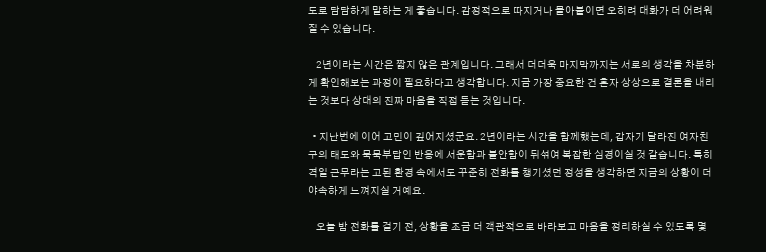도로 담담하게 말하는 게 좋습니다. 감정적으로 따지거나 몰아붙이면 오히려 대화가 더 어려워질 수 있습니다.

    2년이라는 시간은 짧지 않은 관계입니다. 그래서 더더욱 마지막까지는 서로의 생각을 차분하게 확인해보는 과정이 필요하다고 생각합니다. 지금 가장 중요한 건 혼자 상상으로 결론을 내리는 것보다 상대의 진짜 마음을 직접 듣는 것입니다.

  • 지난번에 이어 고민이 깊어지셨군요. 2년이라는 시간을 함께했는데, 갑자기 달라진 여자친구의 태도와 묵묵부답인 반응에 서운함과 불안함이 뒤섞여 복잡한 심경이실 것 같습니다. 특히 격일 근무라는 고된 환경 속에서도 꾸준히 전화를 챙기셨던 정성을 생각하면 지금의 상황이 더 야속하게 느껴지실 거예요.

    오늘 밤 전화를 걸기 전, 상황을 조금 더 객관적으로 바라보고 마음을 정리하실 수 있도록 몇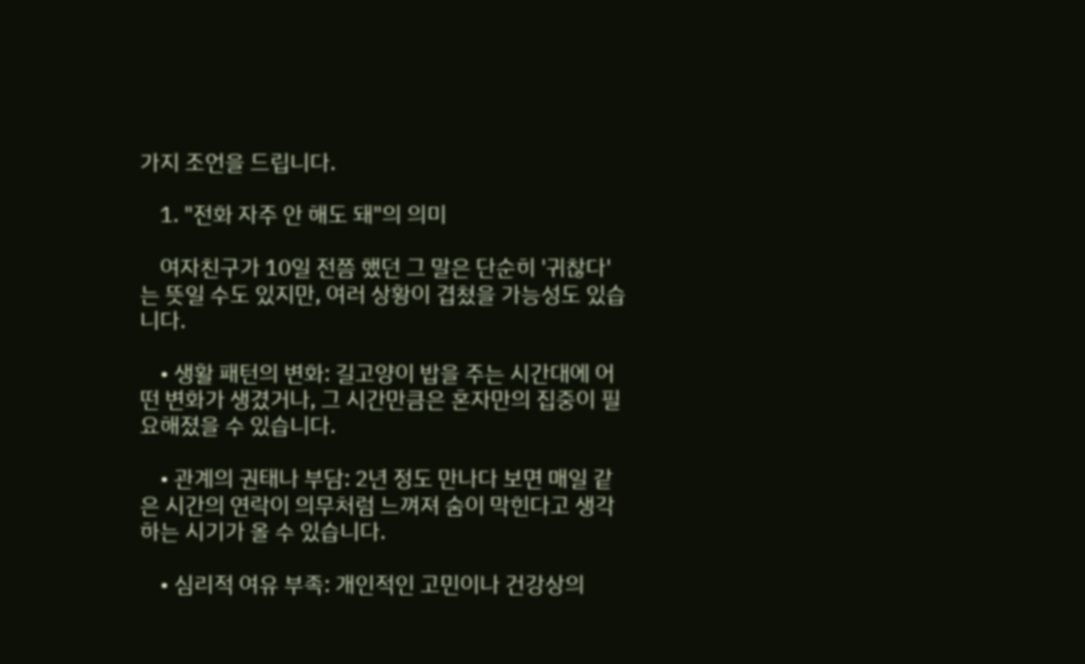가지 조언을 드립니다.

    1. "전화 자주 안 해도 돼"의 의미

    여자친구가 10일 전쯤 했던 그 말은 단순히 '귀찮다'는 뜻일 수도 있지만, 여러 상황이 겹쳤을 가능성도 있습니다.

    • 생활 패턴의 변화: 길고양이 밥을 주는 시간대에 어떤 변화가 생겼거나, 그 시간만큼은 혼자만의 집중이 필요해졌을 수 있습니다.

    • 관계의 권태나 부담: 2년 정도 만나다 보면 매일 같은 시간의 연락이 의무처럼 느껴져 숨이 막힌다고 생각하는 시기가 올 수 있습니다.

    • 심리적 여유 부족: 개인적인 고민이나 건강상의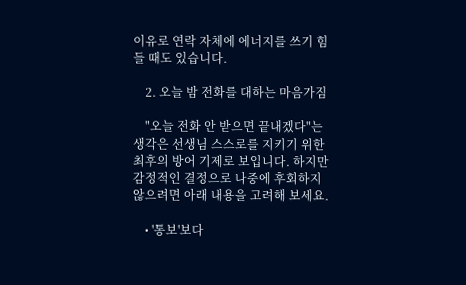이유로 연락 자체에 에너지를 쓰기 힘들 때도 있습니다.

    2. 오늘 밤 전화를 대하는 마음가짐

    "오늘 전화 안 받으면 끝내겠다"는 생각은 선생님 스스로를 지키기 위한 최후의 방어 기제로 보입니다. 하지만 감정적인 결정으로 나중에 후회하지 않으려면 아래 내용을 고려해 보세요.

    • '통보'보다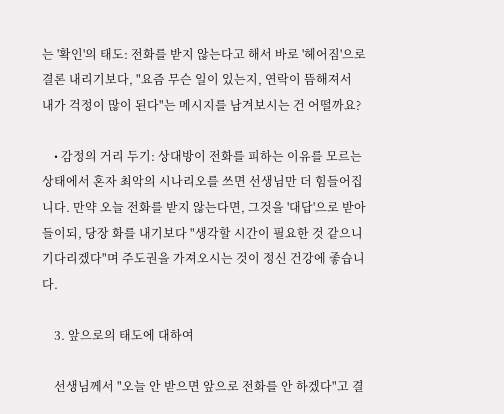는 '확인'의 태도: 전화를 받지 않는다고 해서 바로 '헤어짐'으로 결론 내리기보다, "요즘 무슨 일이 있는지, 연락이 뜸해져서 내가 걱정이 많이 된다"는 메시지를 남겨보시는 건 어떨까요?

    • 감정의 거리 두기: 상대방이 전화를 피하는 이유를 모르는 상태에서 혼자 최악의 시나리오를 쓰면 선생님만 더 힘들어집니다. 만약 오늘 전화를 받지 않는다면, 그것을 '대답'으로 받아들이되, 당장 화를 내기보다 "생각할 시간이 필요한 것 같으니 기다리겠다"며 주도권을 가져오시는 것이 정신 건강에 좋습니다.

    3. 앞으로의 태도에 대하여

    선생님께서 "오늘 안 받으면 앞으로 전화를 안 하겠다"고 결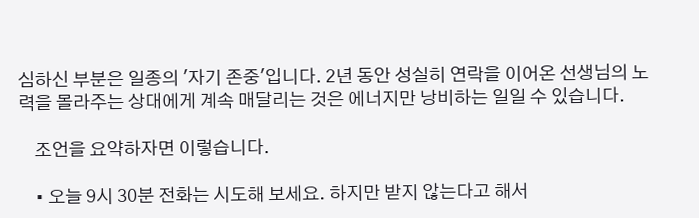심하신 부분은 일종의 '자기 존중'입니다. 2년 동안 성실히 연락을 이어온 선생님의 노력을 몰라주는 상대에게 계속 매달리는 것은 에너지만 낭비하는 일일 수 있습니다.

    조언을 요약하자면 이렇습니다.

    • 오늘 9시 30분 전화는 시도해 보세요. 하지만 받지 않는다고 해서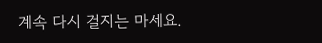계속 다시 걸지는 마세요.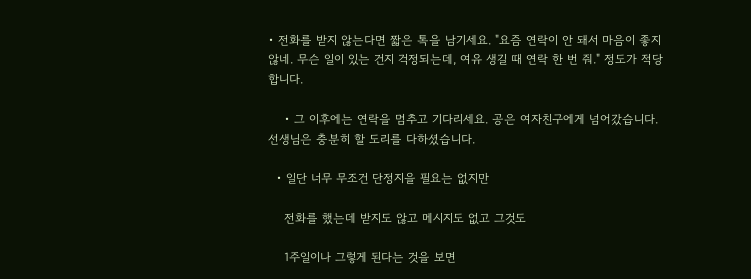• 전화를 받지 않는다면 짧은 톡을 남기세요. "요즘 연락이 안 돼서 마음이 좋지 않네. 무슨 일이 있는 건지 걱정되는데, 여유 생길 때 연락 한 번 줘." 정도가 적당합니다.

    • 그 이후에는 연락을 멈추고 기다리세요. 공은 여자친구에게 넘어갔습니다. 선생님은 충분히 할 도리를 다하셨습니다.

  • 일단 너무 무조건 단정지을 필요는 없지만

    전화를 했는데 받지도 않고 메시지도 없고 그것도

    1주일이나 그렇게 된다는 것을 보면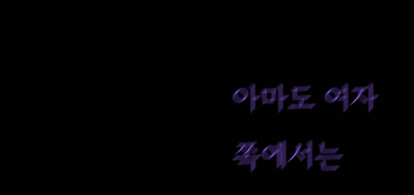아마도 여자 쪽에서는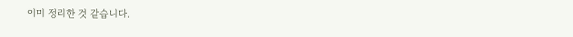이미 정리한 것 같습니다.